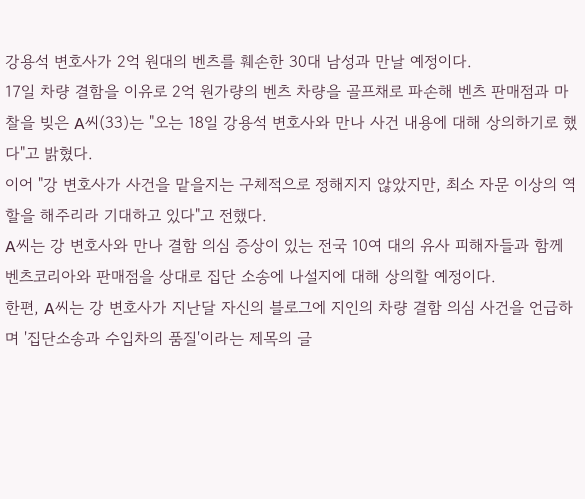강용석 변호사가 2억 원대의 벤츠를 훼손한 30대 남성과 만날 예정이다.
17일 차량 결함을 이유로 2억 원가량의 벤츠 차량을 골프채로 파손해 벤츠 판매점과 마찰을 빚은 A씨(33)는 "오는 18일 강용석 변호사와 만나 사건 내용에 대해 상의하기로 했다"고 밝혔다.
이어 "강 변호사가 사건을 맡을지는 구체적으로 정해지지 않았지만, 최소 자문 이상의 역할을 해주리라 기대하고 있다"고 전했다.
A씨는 강 변호사와 만나 결함 의심 증상이 있는 전국 10여 대의 유사 피해자들과 함께 벤츠코리아와 판매점을 상대로 집단 소송에 나설지에 대해 상의할 예정이다.
한편, A씨는 강 변호사가 지난달 자신의 블로그에 지인의 차량 결함 의심 사건을 언급하며 '집단소송과 수입차의 품질'이라는 제목의 글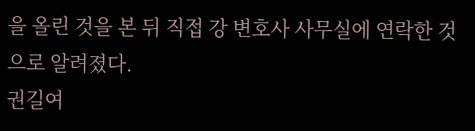을 올린 것을 본 뒤 직접 강 변호사 사무실에 연락한 것으로 알려졌다.
권길여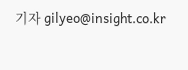기자 gilyeo@insight.co.kr